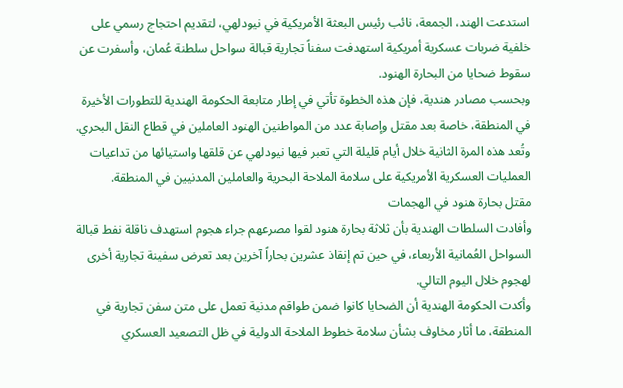استدعت الهند، الجمعة، نائب رئيس البعثة الأمريكية في نيودلهي، لتقديم احتجاج رسمي على خلفية ضربات عسكرية أمريكية استهدفت سفناً تجارية قبالة سواحل سلطنة عُمان، وأسفرت عن سقوط ضحايا من البحارة الهنود.
وبحسب مصادر هندية، فإن هذه الخطوة تأتي في إطار متابعة الحكومة الهندية للتطورات الأخيرة في المنطقة، خاصة بعد مقتل وإصابة عدد من المواطنين الهنود العاملين في قطاع النقل البحري.
وتُعد هذه المرة الثانية خلال أيام قليلة التي تعبر فيها نيودلهي عن قلقها واستيائها من تداعيات العمليات العسكرية الأمريكية على سلامة الملاحة البحرية والعاملين المدنيين في المنطقة.
مقتل بحارة هنود في الهجمات
وأفادت السلطات الهندية بأن ثلاثة بحارة هنود لقوا مصرعهم جراء هجوم استهدف ناقلة نفط قبالة السواحل العُمانية الأربعاء، في حين تم إنقاذ عشرين بحاراً آخرين بعد تعرض سفينة تجارية أخرى لهجوم خلال اليوم التالي.
وأكدت الحكومة الهندية أن الضحايا كانوا ضمن طواقم مدنية تعمل على متن سفن تجارية في المنطقة، ما أثار مخاوف بشأن سلامة خطوط الملاحة الدولية في ظل التصعيد العسكري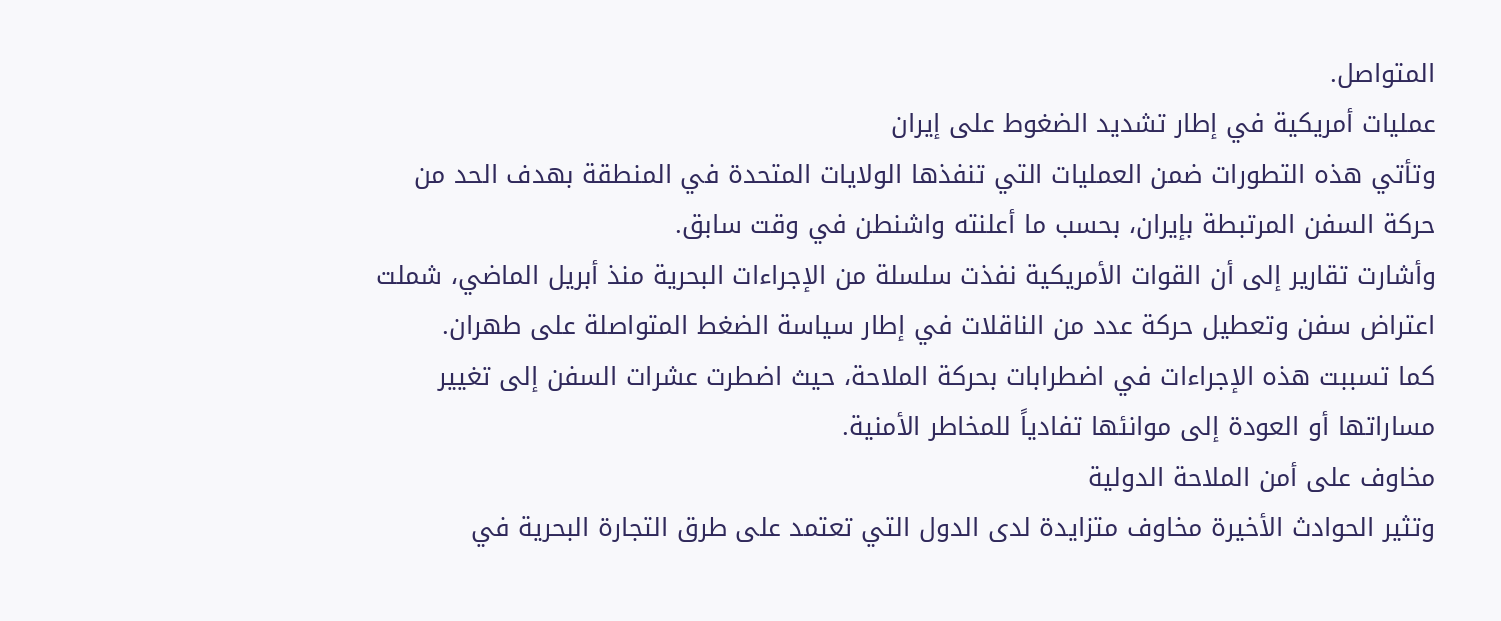المتواصل.
عمليات أمريكية في إطار تشديد الضغوط على إيران
وتأتي هذه التطورات ضمن العمليات التي تنفذها الولايات المتحدة في المنطقة بهدف الحد من حركة السفن المرتبطة بإيران، بحسب ما أعلنته واشنطن في وقت سابق.
وأشارت تقارير إلى أن القوات الأمريكية نفذت سلسلة من الإجراءات البحرية منذ أبريل الماضي، شملت اعتراض سفن وتعطيل حركة عدد من الناقلات في إطار سياسة الضغط المتواصلة على طهران.
كما تسببت هذه الإجراءات في اضطرابات بحركة الملاحة، حيث اضطرت عشرات السفن إلى تغيير مساراتها أو العودة إلى موانئها تفادياً للمخاطر الأمنية.
مخاوف على أمن الملاحة الدولية
وتثير الحوادث الأخيرة مخاوف متزايدة لدى الدول التي تعتمد على طرق التجارة البحرية في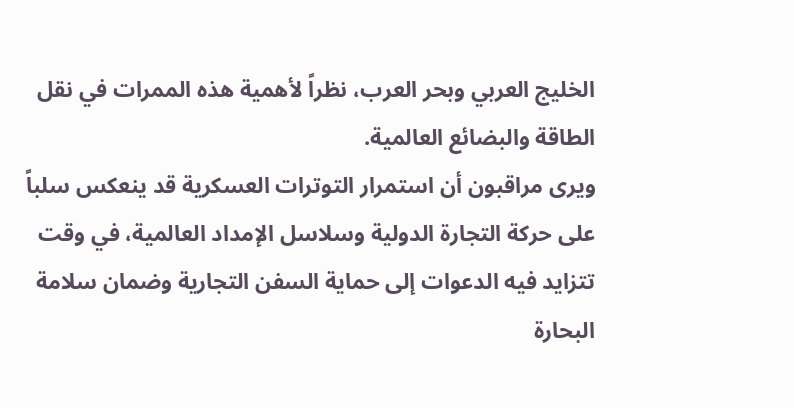الخليج العربي وبحر العرب، نظراً لأهمية هذه الممرات في نقل الطاقة والبضائع العالمية.
ويرى مراقبون أن استمرار التوترات العسكرية قد ينعكس سلباً على حركة التجارة الدولية وسلاسل الإمداد العالمية، في وقت تتزايد فيه الدعوات إلى حماية السفن التجارية وضمان سلامة البحارة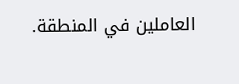العاملين في المنطقة.